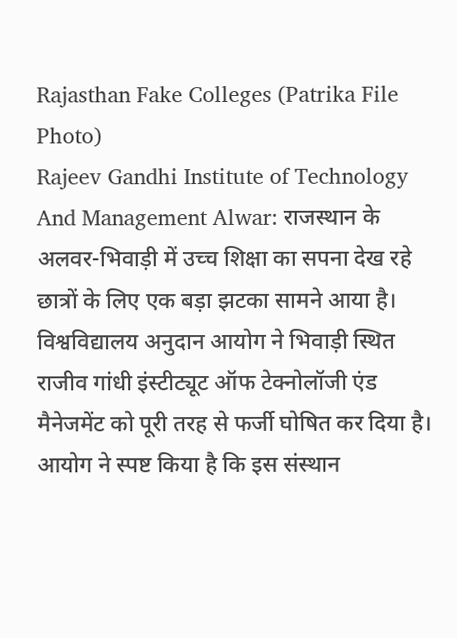Rajasthan Fake Colleges (Patrika File Photo)
Rajeev Gandhi Institute of Technology And Management Alwar: राजस्थान के अलवर-भिवाड़ी में उच्च शिक्षा का सपना देख रहे छात्रों के लिए एक बड़ा झटका सामने आया है। विश्वविद्यालय अनुदान आयोग ने भिवाड़ी स्थित राजीव गांधी इंस्टीट्यूट ऑफ टेक्नोलॉजी एंड मैनेजमेंट को पूरी तरह से फर्जी घोषित कर दिया है।
आयोग ने स्पष्ट किया है कि इस संस्थान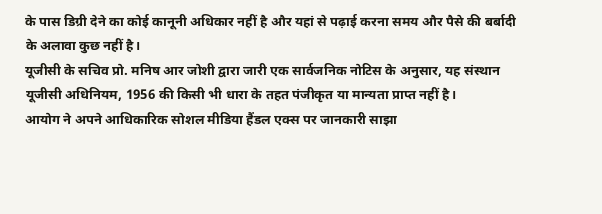के पास डिग्री देने का कोई कानूनी अधिकार नहीं है और यहां से पढ़ाई करना समय और पैसे की बर्बादी के अलावा कुछ नहीं है।
यूजीसी के सचिव प्रो. मनिष आर जोशी द्वारा जारी एक सार्वजनिक नोटिस के अनुसार, यह संस्थान यूजीसी अधिनियम, 1956 की किसी भी धारा के तहत पंजीकृत या मान्यता प्राप्त नहीं है।
आयोग ने अपने आधिकारिक सोशल मीडिया हैंडल एक्स पर जानकारी साझा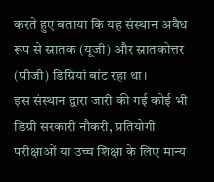करते हुए बताया कि यह संस्थान अवैध रूप से स्नातक (यूजी) और स्नातकोत्तर (पीजी) डिग्रियां बांट रहा था।
इस संस्थान द्वारा जारी की गई कोई भी डिग्री सरकारी नौकरी, प्रतियोगी परीक्षाओं या उच्च शिक्षा के लिए मान्य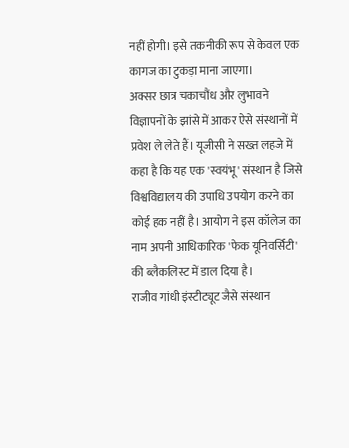नहीं होगी। इसे तकनीकी रूप से केवल एक कागज का टुकड़ा माना जाएगा।
अक्सर छात्र चकाचौंध और लुभावने विज्ञापनों के झांसे में आकर ऐसे संस्थानों में प्रवेश ले लेते हैं। यूजीसी ने सख्त लहजे में कहा है कि यह एक 'स्वयंभू' संस्थान है जिसे विश्वविद्यालय की उपाधि उपयोग करने का कोई हक नहीं है। आयोग ने इस कॉलेज का नाम अपनी आधिकारिक 'फेक यूनिवर्सिटी' की ब्लैकलिस्ट में डाल दिया है।
राजीव गांधी इंस्टीट्यूट जैसे संस्थान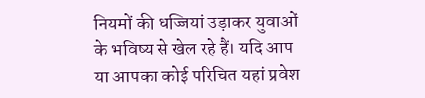नियमों की धज्जियां उड़ाकर युवाओं के भविष्य से खेल रहे हैं। यदि आप या आपका कोई परिचित यहां प्रवेश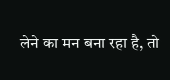लेने का मन बना रहा है, तो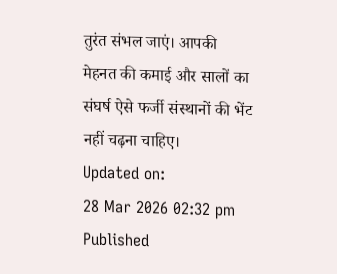तुरंत संभल जाएं। आपकी मेहनत की कमाई और सालों का संघर्ष ऐसे फर्जी संस्थानों की भेंट नहीं चढ़ना चाहिए।
Updated on:
28 Mar 2026 02:32 pm
Published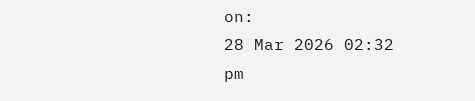on:
28 Mar 2026 02:32 pm